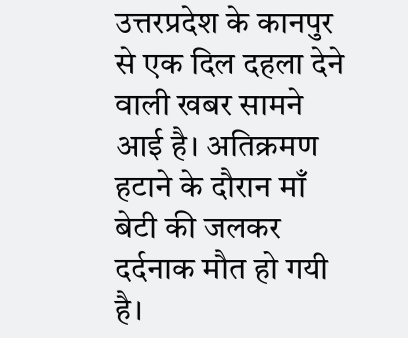उत्तरप्रदेश के कानपुर से एक दिल दहला देने वाली खबर सामने आई है। अतिक्रमण हटाने के दौरान माँ बेटी की जलकर दर्दनाक मौत हो गयी है।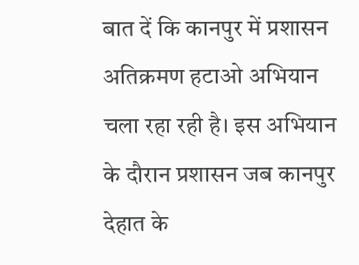बात दें कि कानपुर में प्रशासन अतिक्रमण हटाओ अभियान चला रहा रही है। इस अभियान के दौरान प्रशासन जब कानपुर देहात के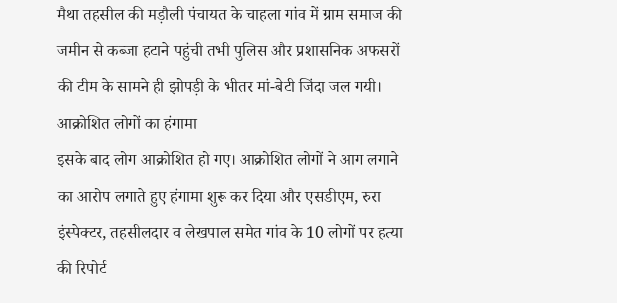मैथा तहसील की मड़ौली पंचायत के चाहला गांव में ग्राम समाज की जमीन से कब्जा हटाने पहुंची तभी पुलिस और प्रशासनिक अफसरों की टीम के सामने ही झोपड़ी के भीतर मां-बेटी जिंदा जल गयी।
आक्रोशित लोगों का हंगामा
इसके बाद लोग आक्रोशित हो गए। आक्रोशित लोगों ने आग लगाने का आरोप लगाते हुए हंगामा शुरू कर दिया और एसडीएम, रुरा इंस्पेक्टर, तहसीलदार व लेखपाल समेत गांव के 10 लोगों पर हत्या की रिपोर्ट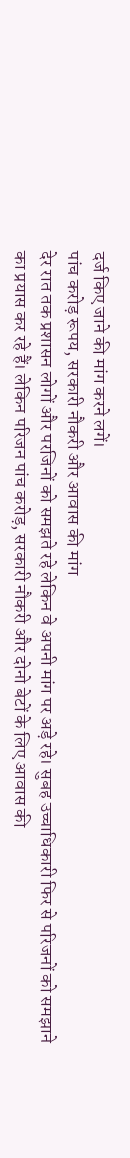दर्ज किए जाने की मांग करने लगें।
पांच करोड़ रूपय, सरकारी नौकरी और आवास की मांग
देर रात तक प्रशासन लोगों और परजिनों को समझते रहे लेकिन वे अपनी मांग पर अड़े रहे। सुबह उच्चाधिकारी फिर से परिजनों को समझाने का प्रयास कर रहे हैं। लेकिन परिजन पांच करोड़, सरकारी नौकरी और दोनो बेटों के लिए आवास की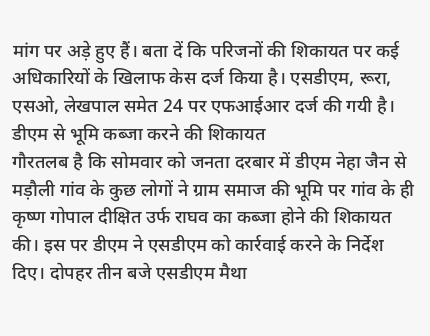मांग पर अड़े हुए हैं। बता दें कि परिजनों की शिकायत पर कई अधिकारियों के खिलाफ केस दर्ज किया है। एसडीएम, रूरा, एसओ, लेखपाल समेत 24 पर एफआईआर दर्ज की गयी है।
डीएम से भूमि कब्जा करने की शिकायत
गौरतलब है कि सोमवार को जनता दरबार में डीएम नेहा जैन से मड़ौली गांव के कुछ लोगों ने ग्राम समाज की भूमि पर गांव के ही कृष्ण गोपाल दीक्षित उर्फ राघव का कब्जा होने की शिकायत की। इस पर डीएम ने एसडीएम को कार्रवाई करने के निर्देश दिए। दोपहर तीन बजे एसडीएम मैथा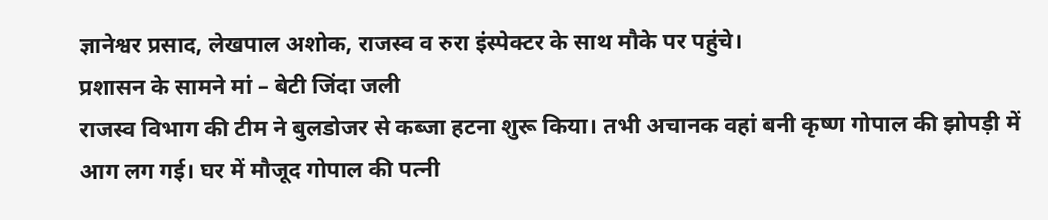ज्ञानेश्वर प्रसाद, लेखपाल अशोक, राजस्व व रुरा इंस्पेक्टर के साथ मौके पर पहुंचे।
प्रशासन के सामने मां – बेटी जिंदा जली
राजस्व विभाग की टीम ने बुलडोजर से कब्जा हटना शुरू किया। तभी अचानक वहां बनी कृष्ण गोपाल की झोपड़ी में आग लग गई। घर में मौजूद गोपाल की पत्नी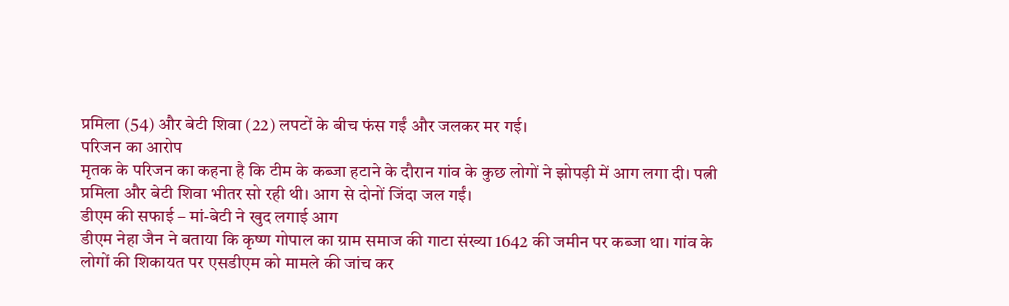प्रमिला (54) और बेटी शिवा (22) लपटों के बीच फंस गईं और जलकर मर गई।
परिजन का आरोप
मृतक के परिजन का कहना है कि टीम के कब्जा हटाने के दौरान गांव के कुछ लोगों ने झोपड़ी में आग लगा दी। पत्नी प्रमिला और बेटी शिवा भीतर सो रही थी। आग से दोनों जिंदा जल गईं।
डीएम की सफाई – मां-बेटी ने खुद लगाई आग
डीएम नेहा जैन ने बताया कि कृष्ण गोपाल का ग्राम समाज की गाटा संख्या 1642 की जमीन पर कब्जा था। गांव के लोगों की शिकायत पर एसडीएम को मामले की जांच कर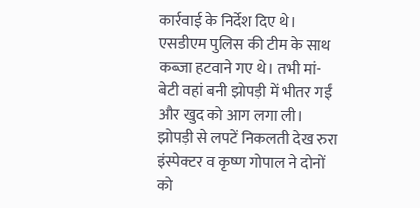कार्रवाई के निर्देश दिए थे। एसडीएम पुलिस की टीम के साथ कब्जा हटवाने गए थे। तभी मां-बेटी वहां बनी झोपड़ी में भीतर गईं और खुद को आग लगा ली।
झोपड़ी से लपटें निकलती देख रुरा इंस्पेक्टर व कृष्ण गोपाल ने दोनों को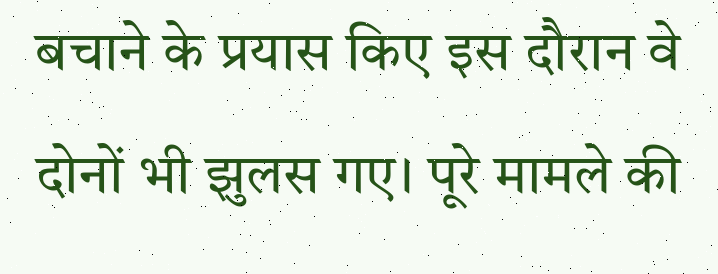बचाने के प्रयास किए इस दौरान वे दोनों भी झुलस गए। पूरे मामले की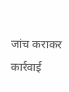जांच कराकर कार्रवाई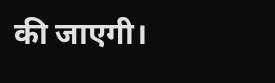की जाएगी।